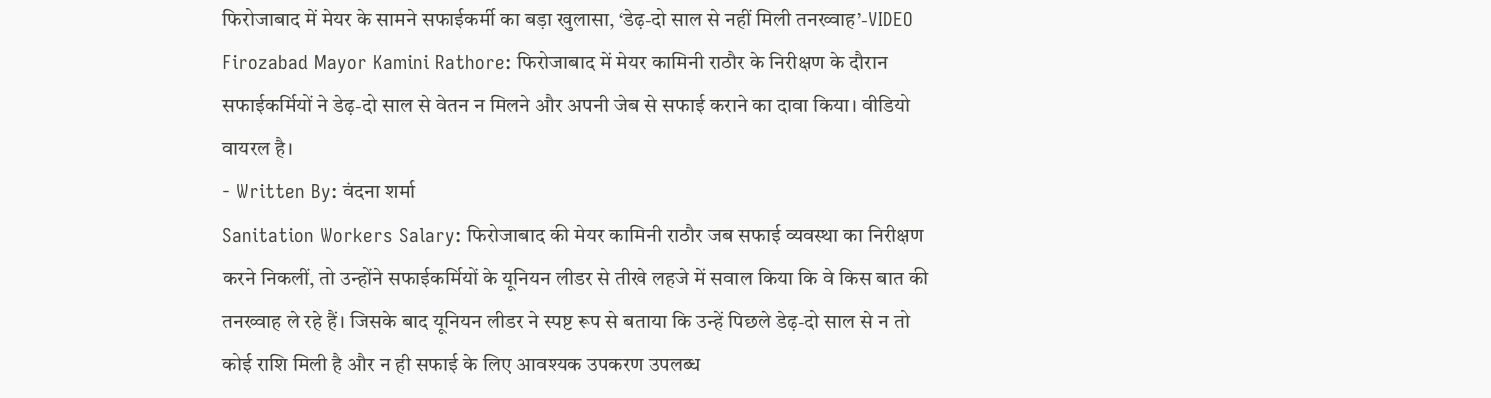फिरोजाबाद में मेयर के सामने सफाईकर्मी का बड़ा खुलासा, ‘डेढ़-दो साल से नहीं मिली तनख्वाह’-VIDEO
Firozabad Mayor Kamini Rathore: फिरोजाबाद में मेयर कामिनी राठौर के निरीक्षण के दौरान सफाईकर्मियों ने डेढ़-दो साल से वेतन न मिलने और अपनी जेब से सफाई कराने का दावा किया। वीडियो वायरल है।
- Written By: वंदना शर्मा
Sanitation Workers Salary: फिरोजाबाद की मेयर कामिनी राठौर जब सफाई व्यवस्था का निरीक्षण करने निकलीं, तो उन्होंने सफाईकर्मियों के यूनियन लीडर से तीखे लहजे में सवाल किया कि वे किस बात की तनख्वाह ले रहे हैं। जिसके बाद यूनियन लीडर ने स्पष्ट रूप से बताया कि उन्हें पिछले डेढ़-दो साल से न तो कोई राशि मिली है और न ही सफाई के लिए आवश्यक उपकरण उपलब्ध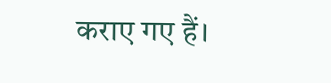कराए गए हैं।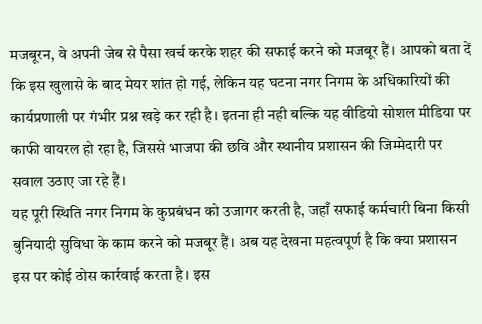मजबूरन, वे अपनी जेब से पैसा खर्च करके शहर की सफाई करने को मजबूर हैं। आपको बता दें कि इस खुलासे के बाद मेयर शांत हो गई, लेकिन यह घटना नगर निगम के अधिकारियों की कार्यप्रणाली पर गंभीर प्रश्न खड़े कर रही है। इतना ही नही बल्कि यह वीडियो सोशल मीडिया पर काफी वायरल हो रहा है, जिससे भाजपा की छवि और स्थानीय प्रशासन की जिम्मेदारी पर सवाल उठाए जा रहे हैं।
यह पूरी स्थिति नगर निगम के कुप्रबंधन को उजागर करती है, जहाँ सफाई कर्मचारी बिना किसी बुनियादी सुविधा के काम करने को मजबूर हैं। अब यह देखना महत्वपूर्ण है कि क्या प्रशासन इस पर कोई ठोस कार्रवाई करता है। इस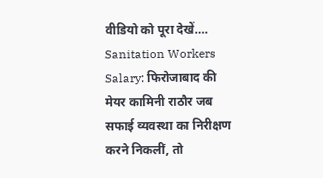वीडियो को पूरा देखें….
Sanitation Workers Salary: फिरोजाबाद की मेयर कामिनी राठौर जब सफाई व्यवस्था का निरीक्षण करने निकलीं, तो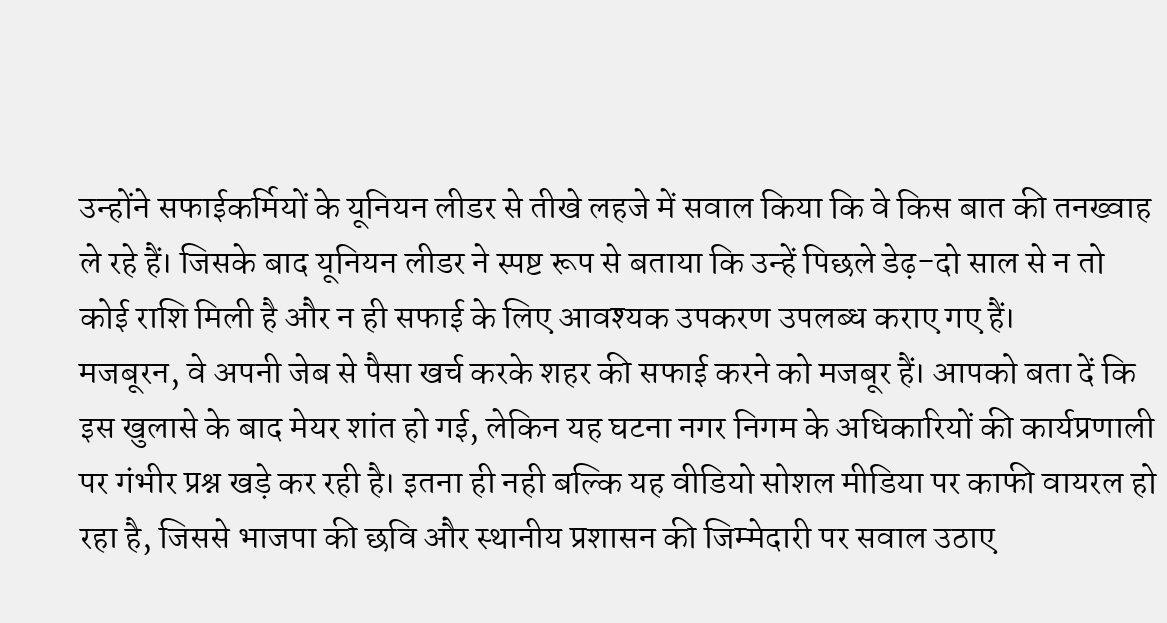उन्होंने सफाईकर्मियों के यूनियन लीडर से तीखे लहजे में सवाल किया कि वे किस बात की तनख्वाह ले रहे हैं। जिसके बाद यूनियन लीडर ने स्पष्ट रूप से बताया कि उन्हें पिछले डेढ़-दो साल से न तो कोई राशि मिली है और न ही सफाई के लिए आवश्यक उपकरण उपलब्ध कराए गए हैं।
मजबूरन, वे अपनी जेब से पैसा खर्च करके शहर की सफाई करने को मजबूर हैं। आपको बता दें कि इस खुलासे के बाद मेयर शांत हो गई, लेकिन यह घटना नगर निगम के अधिकारियों की कार्यप्रणाली पर गंभीर प्रश्न खड़े कर रही है। इतना ही नही बल्कि यह वीडियो सोशल मीडिया पर काफी वायरल हो रहा है, जिससे भाजपा की छवि और स्थानीय प्रशासन की जिम्मेदारी पर सवाल उठाए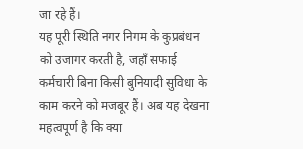जा रहे हैं।
यह पूरी स्थिति नगर निगम के कुप्रबंधन को उजागर करती है, जहाँ सफाई कर्मचारी बिना किसी बुनियादी सुविधा के काम करने को मजबूर हैं। अब यह देखना महत्वपूर्ण है कि क्या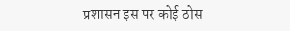प्रशासन इस पर कोई ठोस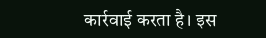कार्रवाई करता है। इस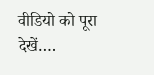वीडियो को पूरा देखें….